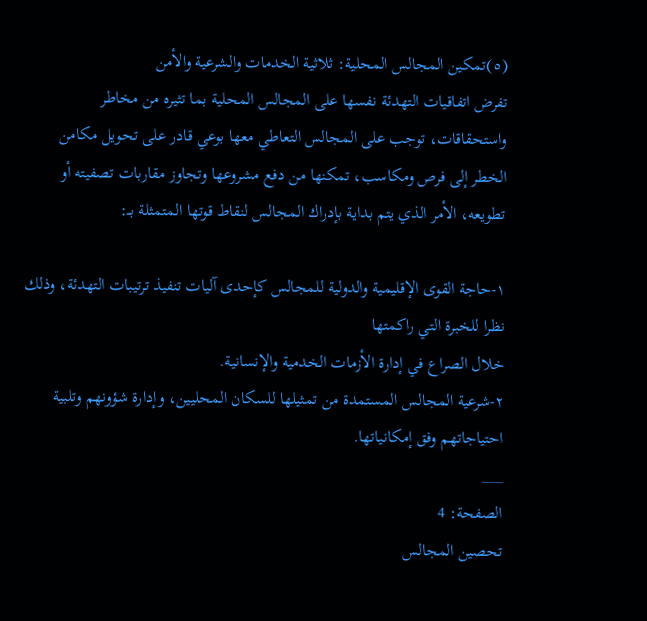(٥)تمكين المجالس المحلية: ثلاثية الخدمات والشرعية والأمن
تفرض اتفاقيات التهدئة نفسها على المجالس المحلية بما تثيره من مخاطر واستحقاقات، توجب على المجالس التعاطي معها بوعي قادر على تحويل مكامن الخطر إلى فرص ومكاسب، تمكنها من دفع مشروعها وتجاوز مقاربات تصفيته أو تطويعه، الأمر الذي يتم بداية بإدراك المجالس لنقاط قوتها المتمثلة بــ:

١-حاجة القوى الإقليمية والدولية للمجالس كإحدى آليات تنفيذ ترتيبات التهدئة، وذلك نظرا للخبرة التي راكمتها
خلال الصراع في إدارة الأزمات الخدمية والإنسانية.
٢-شرعية المجالس المستمدة من تمثيلها للسكان المحليين، وإدارة شؤونهم وتلبية احتياجاتهم وفق إمكانياتها.
___
الصفحة: 4
تحصين المجالس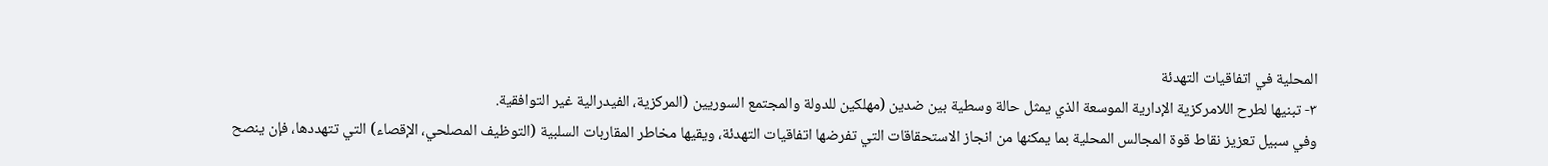المحلية في اتفاقيات التهدئة
٣- تبنيها لطرح اللامركزية الإدارية الموسعة الذي يمثل حالة وسطية بين ضدين (مهلكين للدولة والمجتمع السوريين (المركزية، الفيدرالية غير التوافقية.
وفي سبيل تعزيز نقاط قوة المجالس المحلية بما يمكنها من انجاز الاستحقاقات التي تفرضها اتفاقيات التهدئة، ويقيها مخاطر المقاربات السلبية (التوظيف المصلحي، الإقصاء) التي تتهددها، فإن ينصح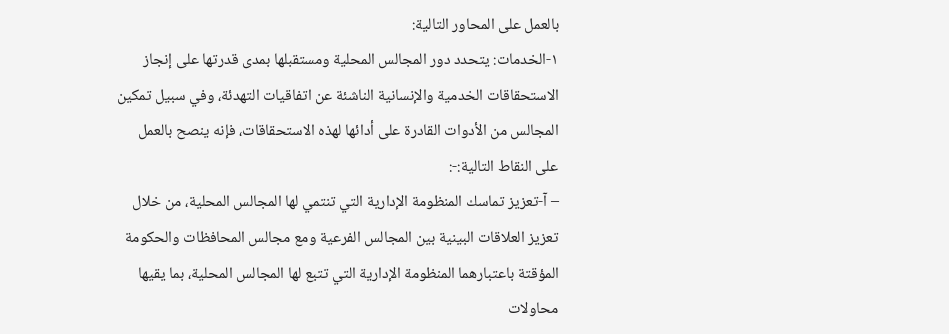بالعمل على المحاور التالية:
١-الخدمات: يتحدد دور المجالس المحلية ومستقبلها بمدى قدرتها على إنجاز الاستحقاقات الخدمية والإنسانية الناشئة عن اتفاقيات التهدئة، وفي سبيل تمكين المجالس من الأدوات القادرة على أدائها لهذه الاستحقاقات، فإنه ينصح بالعمل على النقاط التالية:-:
– آ-تعزيز تماسك المنظومة الإدارية التي تنتمي لها المجالس المحلية، من خلال تعزيز العلاقات البينية بين المجالس الفرعية ومع مجالس المحافظات والحكومة المؤقتة باعتبارهما المنظومة الإدارية التي تتبع لها المجالس المحلية، بما يقيها محاولات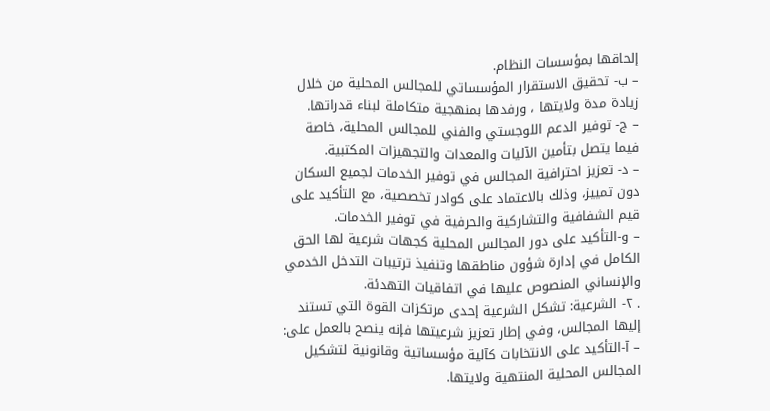إلحاقها بمؤسسات النظام.
– ب- تحقيق الاستقرار المؤسساتي للمجالس المحلية من خلال زيادة مدة ولايتها ، ورفدها بمنهجية متكاملة لبناء قدراتها.
– ج- توفير الدعم اللوجستي والفني للمجالس المحلية، خاصة فيما يتصل بتأمين الآليات والمعدات والتجهيزات المكتبية.
– د- تعزيز احترافية المجالس في توفير الخدمات لجميع السكان دون تمييز، وذلك بالاعتماد على كوادر تخصصية، مع التأكيد على قيم الشفافية والتشاركية والحرفية في توفير الخدمات.
– و-التأكيد على دور المجالس المحلية كجهات شرعية لها الحق الكامل في إدارة شؤون مناطقها وتنفيذ ترتيبات التدخل الخدمي والإنساني المنصوص عليها في اتفاقيات التهدئة.
. ٢- الشرعية: تشكل الشرعية إحدى مرتكزات القوة التي تستند إليها المجالس، وفي إطار تعزيز شرعيتها فإنه ينصح بالعمل على:
– آ-التأكيد على الانتخابات كآلية مؤسساتية وقانونية لتشكيل المجالس المحلية المنتهية ولايتها.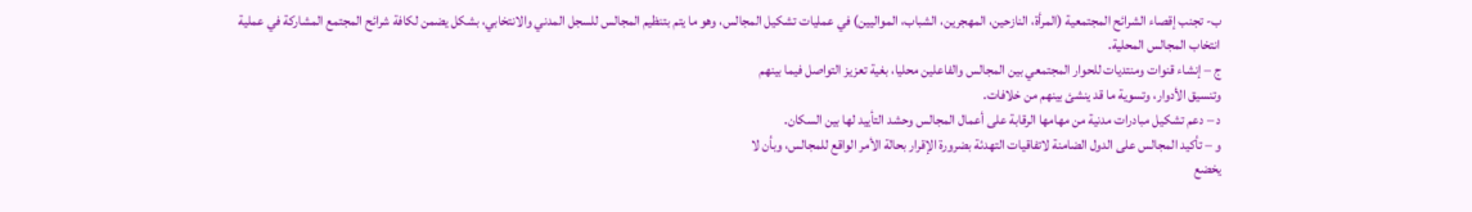ب- تجنب إقصاء الشرائح المجتمعية (المرأة، النازحين، المهجرين، الشباب، المواليين) في عمليات تشكيل المجالس، وهو ما يتم بتنظيم المجالس للسجل المدني والانتخابي، بشكل يضمن لكافة شرائح المجتمع المشاركة في عملية
انتخاب المجالس المحلية.
ج – إنشاء قنوات ومنتديات للحوار المجتمعي بين المجالس والفاعلين محليا، بغية تعزيز التواصل فيما بينهم
وتنسيق الأدوار، وتسوية ما قد ينشئ بينهم من خلافات.
د – دعم تشكيل مبادرات مدنية من مهامها الرقابة على أعمال المجالس وحشد التأييد لها بين السكان.
و – تأكيد المجالس على الدول الضامنة لاتفاقيات التهدئة بضرورة الإقرار بحالة الأمر الواقع للمجالس، وبأن لا
يخضع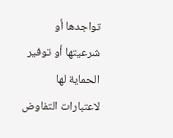تواجدها أو شرعيتها أو توفير الحماية لها لاعتبارات التفاوض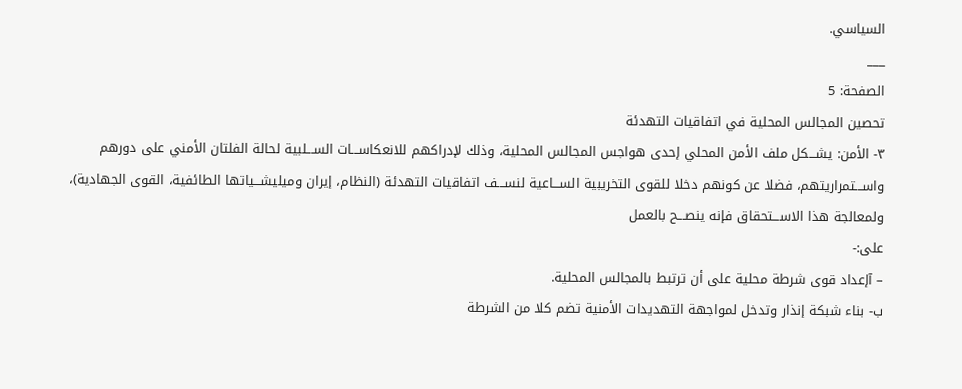السياسي.
___
الصفحة: 5
تحصين المجالس المحلية في اتفاقيات التهدئة
٣- الأمن: يشـــكل ملف الأمن المحلي إحدى هواجس المجالس المحلية، وذلك لإدراكهم للانعكاســـات الســـلبية لحالة الفلتان الأمني على دورهم واســـتمراريتهم، فضلا عن كونهم دخلا للقوى التخريبية الســـاعية لنســـف اتفاقيات التهدئة (النظام، إيران وميليشـــياتها الطائفية، القوى الجهادية)، ولمعالجة هذا الاســـتحقاق فإنه ينصـــح بالعمل
على:-
– آإعداد قوى شرطة محلية على أن ترتبط بالمجالس المحلية.
ب- بناء شبكة إنذار وتدخل لمواجهة التهديدات الأمنية تضم كلا من الشرطة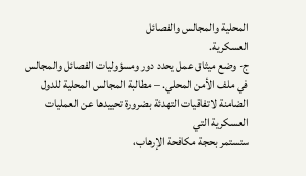المحلية والمجالس والفصائل
العسكرية.
ج- وضع ميثاق عمل يحدد دور ومسؤوليات الفصائل والمجالس في ملف الأمن المحلي. – مطالبة المجالس المحلية للدول الضامنة لاتفاقيات التهدئة بضرورة تحييدها عن العمليات العسكرية التي
ستستمر بحجة مكافحة الإرهاب،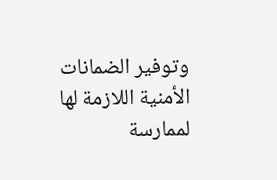وتوفير الضمانات الأمنية اللازمة لها لممارسة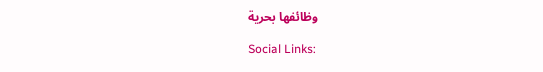وظائفها بحرية

Social Links: